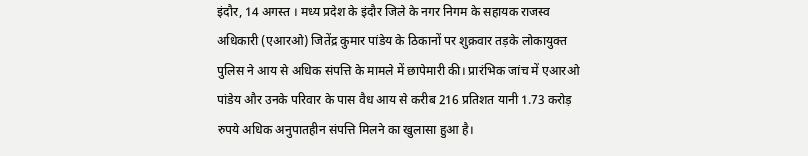इंदौर, 14 अगस्त । मध्य प्रदेश के इंदौर जिले के नगर निगम के सहायक राजस्व अधिकारी (एआरओ) जितेंद्र कुमार पांडेय के ठिकानों पर शुक्रवार तड़के लोकायुक्त पुलिस ने आय से अधिक संपत्ति के मामले में छापेमारी की। प्रारंभिक जांच में एआरओ पांडेय और उनके परिवार के पास वैध आय से करीब 216 प्रतिशत यानी 1.73 करोड़ रुपये अधिक अनुपातहीन संपत्ति मिलने का खुलासा हुआ है।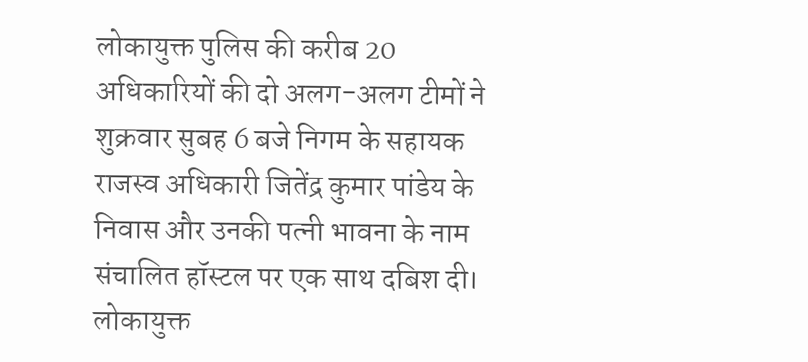लोकायुक्त पुलिस की करीब 20 अधिकारियों की दो अलग-अलग टीमों ने शुक्रवार सुबह 6 बजे निगम के सहायक राजस्व अधिकारी जितेंद्र कुमार पांडेय के निवास और उनकी पत्नी भावना के नाम संचालित हॉस्टल पर एक साथ दबिश दी। लोकायुक्त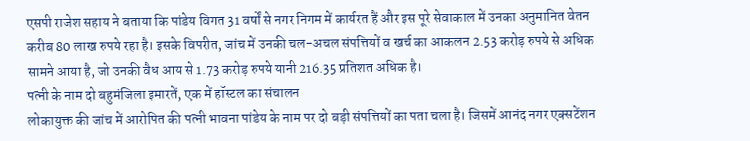एसपी राजेश सहाय ने बताया कि पांडेय विगत 31 वर्षों से नगर निगम में कार्यरत हैं और इस पूरे सेवाकाल में उनका अनुमानित वेतन करीब 80 लाख रुपये रहा है। इसके विपरीत, जांच में उनकी चल-अचल संपत्तियों व खर्च का आकलन 2.53 करोड़ रुपये से अधिक सामने आया है, जो उनकी वैध आय से 1.73 करोड़ रुपये यानी 216.35 प्रतिशत अधिक है।
पत्नी के नाम दो बहुमंजिला इमारतें, एक में हॉस्टल का संचालन
लोकायुक्त की जांच में आरोपित की पत्नी भावना पांडेय के नाम पर दो बड़ी संपत्तियों का पता चला है। जिसमें आनंद नगर एक्सटेंशन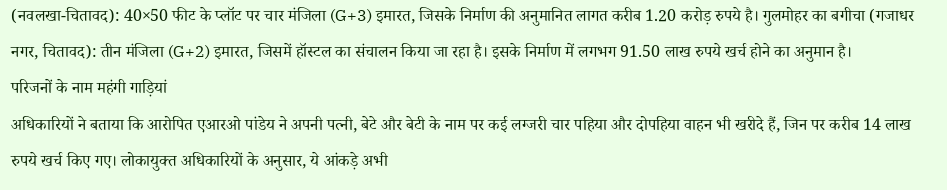(नवलखा-चितावद): 40×50 फीट के प्लॉट पर चार मंजिला (G+3) इमारत, जिसके निर्माण की अनुमानित लागत करीब 1.20 करोड़ रुपये है। गुलमोहर का बगीचा (गजाधर नगर, चितावद): तीन मंजिला (G+2) इमारत, जिसमें हॉस्टल का संचालन किया जा रहा है। इसके निर्माण में लगभग 91.50 लाख रुपये खर्च होने का अनुमान है।
परिजनों के नाम महंगी गाड़ियां
अधिकारियों ने बताया कि आरोपित एआरओ पांडेय ने अपनी पत्नी, बेटे और बेटी के नाम पर कई लग्जरी चार पहिया और दोपहिया वाहन भी खरीदे हैं, जिन पर करीब 14 लाख रुपये खर्च किए गए। लोकायुक्त अधिकारियों के अनुसार, ये आंकड़े अभी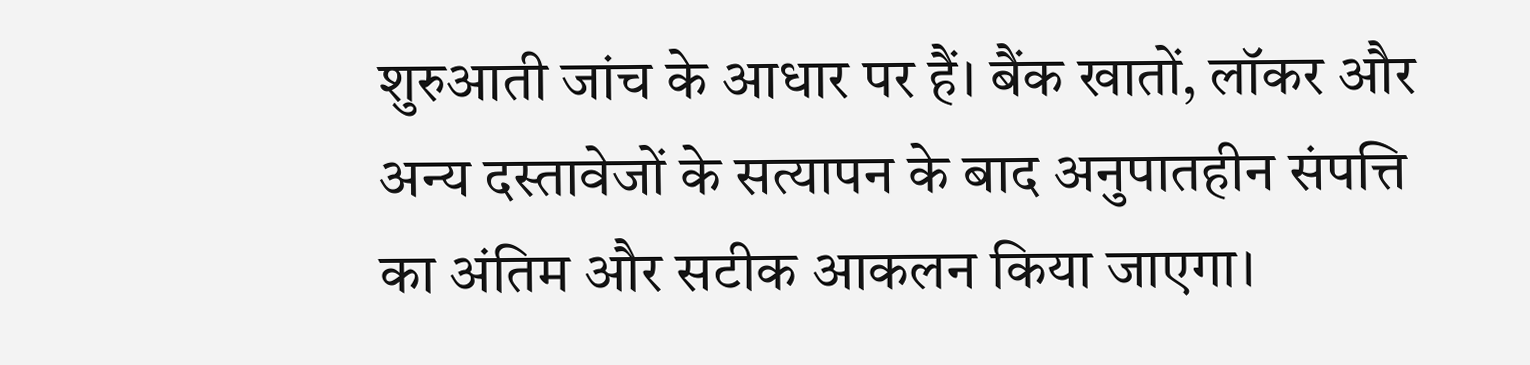शुरुआती जांच के आधार पर हैं। बैंक खातों, लॉकर और अन्य दस्तावेजों के सत्यापन के बाद अनुपातहीन संपत्ति का अंतिम और सटीक आकलन किया जाएगा।